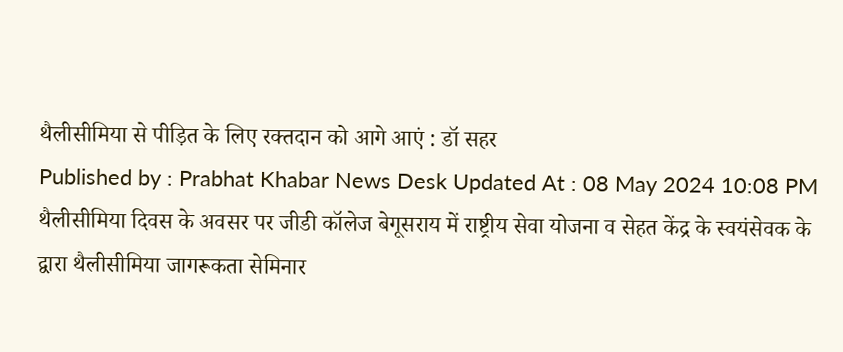थैलीसीमिया से पीड़ित के लिए रक्तदान को आगे आएं : डॉ सहर
Published by : Prabhat Khabar News Desk Updated At : 08 May 2024 10:08 PM
थैलीसीमिया दिवस के अवसर पर जीडी कॉलेज बेगूसराय में राष्ट्रीय सेवा योजना व सेहत केंद्र के स्वयंसेवक के द्वारा थैलीसीमिया जागरूकता सेमिनार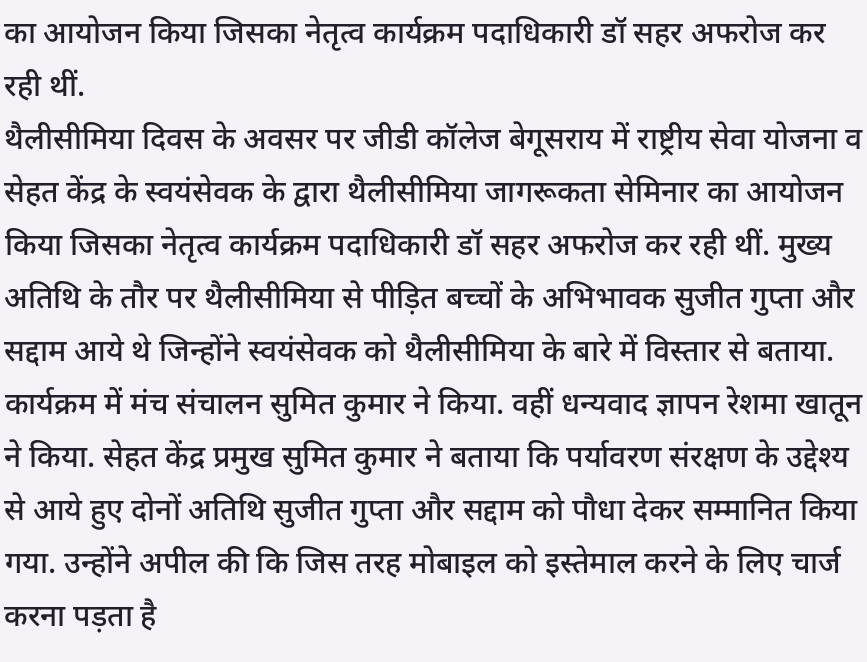का आयोजन किया जिसका नेतृत्व कार्यक्रम पदाधिकारी डॉ सहर अफरोज कर रही थीं.
थैलीसीमिया दिवस के अवसर पर जीडी कॉलेज बेगूसराय में राष्ट्रीय सेवा योजना व सेहत केंद्र के स्वयंसेवक के द्वारा थैलीसीमिया जागरूकता सेमिनार का आयोजन किया जिसका नेतृत्व कार्यक्रम पदाधिकारी डॉ सहर अफरोज कर रही थीं. मुख्य अतिथि के तौर पर थैलीसीमिया से पीड़ित बच्चों के अभिभावक सुजीत गुप्ता और सद्दाम आये थे जिन्होंने स्वयंसेवक को थैलीसीमिया के बारे में विस्तार से बताया. कार्यक्रम में मंच संचालन सुमित कुमार ने किया. वहीं धन्यवाद ज्ञापन रेशमा खातून ने किया. सेहत केंद्र प्रमुख सुमित कुमार ने बताया कि पर्यावरण संरक्षण के उद्देश्य से आये हुए दोनों अतिथि सुजीत गुप्ता और सद्दाम को पौधा देकर सम्मानित किया गया. उन्होंने अपील की कि जिस तरह मोबाइल को इस्तेमाल करने के लिए चार्ज करना पड़ता है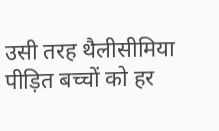उसी तरह थैलीसीमिया पीड़ित बच्चों को हर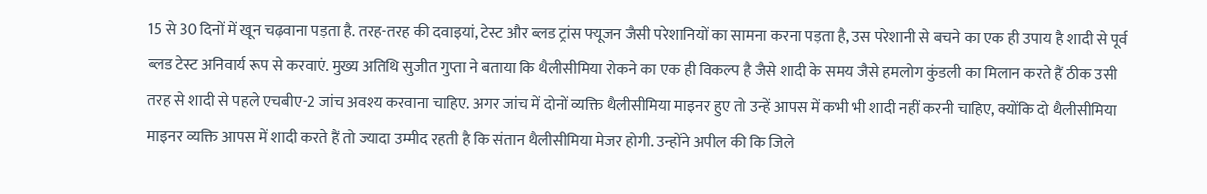15 से 30 दिनों में खून चढ़वाना पड़ता है. तरह-तरह की दवाइयां, टेस्ट और ब्लड ट्रांस फ्यूजन जैसी परेशानियों का सामना करना पड़ता है, उस परेशानी से बचने का एक ही उपाय है शादी से पूर्व ब्लड टेस्ट अनिवार्य रूप से करवाएं. मुख्य अतिथि सुजीत गुप्ता ने बताया कि थैलीसीमिया रोकने का एक ही विकल्प है जैसे शादी के समय जैसे हमलोग कुंडली का मिलान करते हैं ठीक उसी तरह से शादी से पहले एचबीए-2 जांच अवश्य करवाना चाहिए. अगर जांच में दोनों व्यक्ति थैलीसीमिया माइनर हुए तो उन्हें आपस में कभी भी शादी नहीं करनी चाहिए, क्योंकि दो थैलीसीमिया माइनर व्यक्ति आपस में शादी करते हैं तो ज्यादा उम्मीद रहती है कि संतान थैलीसीमिया मेजर होगी. उन्होंने अपील की कि जिले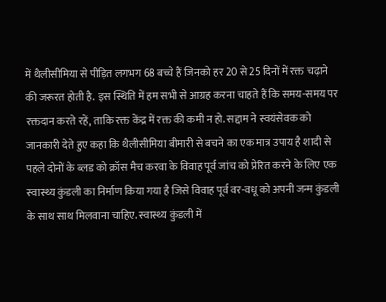में थैलीसीमिया से पीड़ित लगभग 68 बच्चे हैं जिनको हर 20 से 25 दिनों में रक्त चढ़ाने की जरूरत होती है. इस स्थिति में हम सभी से आग्रह करना चाहते हैं कि समय-समय पर रक्तदान करते रहें, ताकि रक्त केंद्र में रक्त की कमी न हो. सद्दाम ने स्वयंसेवक को जानकारी देते हुए कहा कि थैलीसीमिया बीमारी से बचने का एक मात्र उपाय है शादी से पहले दोनों के ब्लड को क्रॉस मैच करवा के विवाह पूर्व जांच को प्रेरित करने के लिए एक स्वास्थ्य कुंडली का निर्माण किया गया है जिसे विवाह पूर्व वर-वधू को अपनी जन्म कुंडली के साथ साथ मिलवाना चाहिए. स्वास्थ्य कुंडली में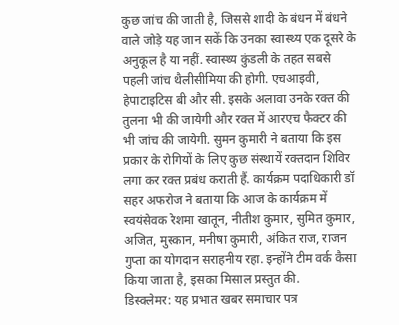कुछ जांच की जाती है, जिससे शादी के बंधन में बंधने वाले जोड़े यह जान सकें कि उनका स्वास्थ्य एक दूसरे के अनुकूल है या नहीं. स्वास्थ्य कुंडली के तहत सबसे पहली जांच थैलीसीमिया की होगी. एचआइवी, हेपाटाइटिस बी और सी. इसके अलावा उनके रक्त की तुलना भी की जायेगी और रक्त में आरएच फैक्टर की भी जांच की जायेगी. सुमन कुमारी ने बताया कि इस प्रकार के रोगियों के लिए कुछ संस्थायें रक्तदान शिविर लगा कर रक्त प्रबंध कराती हैं. कार्यक्रम पदाधिकारी डॉ सहर अफरोज ने बताया कि आज के कार्यक्रम में स्वयंसेवक रेशमा खातून, नीतीश कुमार, सुमित कुमार, अजित, मुस्कान, मनीषा कुमारी, अंकित राज, राजन गुप्ता का योगदान सराहनीय रहा. इन्होंने टीम वर्क कैसा किया जाता है, इसका मिसाल प्रस्तुत की.
डिस्क्लेमर: यह प्रभात खबर समाचार पत्र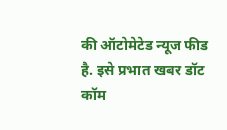की ऑटोमेटेड न्यूज फीड है. इसे प्रभात खबर डॉट कॉम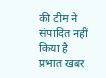की टीम ने संपादित नहीं किया है
प्रभात खबर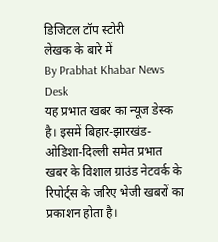डिजिटल टॉप स्टोरी
लेखक के बारे में
By Prabhat Khabar News Desk
यह प्रभात खबर का न्यूज डेस्क है। इसमें बिहार-झारखंड-ओडिशा-दिल्ली समेत प्रभात खबर के विशाल ग्राउंड नेटवर्क के रिपोर्ट्स के जरिए भेजी खबरों का प्रकाशन होता है।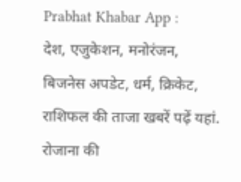Prabhat Khabar App :
देश, एजुकेशन, मनोरंजन, बिजनेस अपडेट, धर्म, क्रिकेट, राशिफल की ताजा खबरें पढ़ें यहां. रोजाना की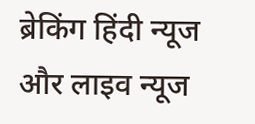ब्रेकिंग हिंदी न्यूज और लाइव न्यूज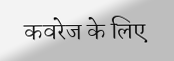कवरेज के लिए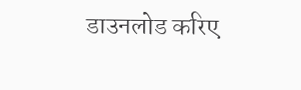डाउनलोड करिए